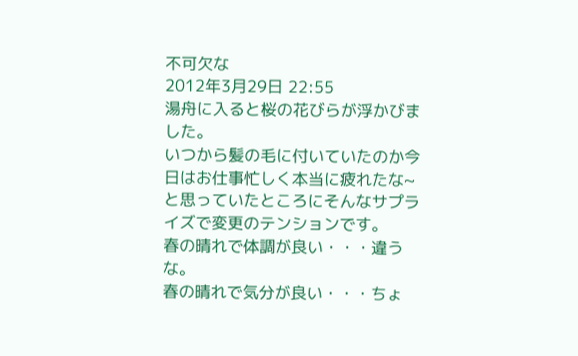不可欠な
2012年3月29日 22:55
湯舟に入ると桜の花びらが浮かびました。
いつから髪の毛に付いていたのか今日はお仕事忙しく本当に疲れたな~
と思っていたところにそんなサプライズで変更のテンションです。
春の晴れで体調が良い・・・違うな。
春の晴れで気分が良い・・・ちょ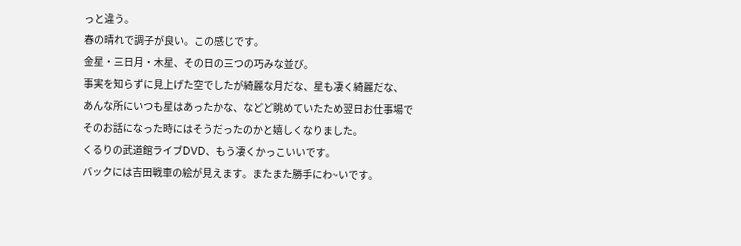っと違う。
春の晴れで調子が良い。この感じです。
金星・三日月・木星、その日の三つの巧みな並び。
事実を知らずに見上げた空でしたが綺麗な月だな、星も凄く綺麗だな、
あんな所にいつも星はあったかな、などど眺めていたため翌日お仕事場で
そのお話になった時にはそうだったのかと嬉しくなりました。
くるりの武道館ライブDVD、もう凄くかっこいいです。
バックには吉田戦車の絵が見えます。またまた勝手にわ~いです。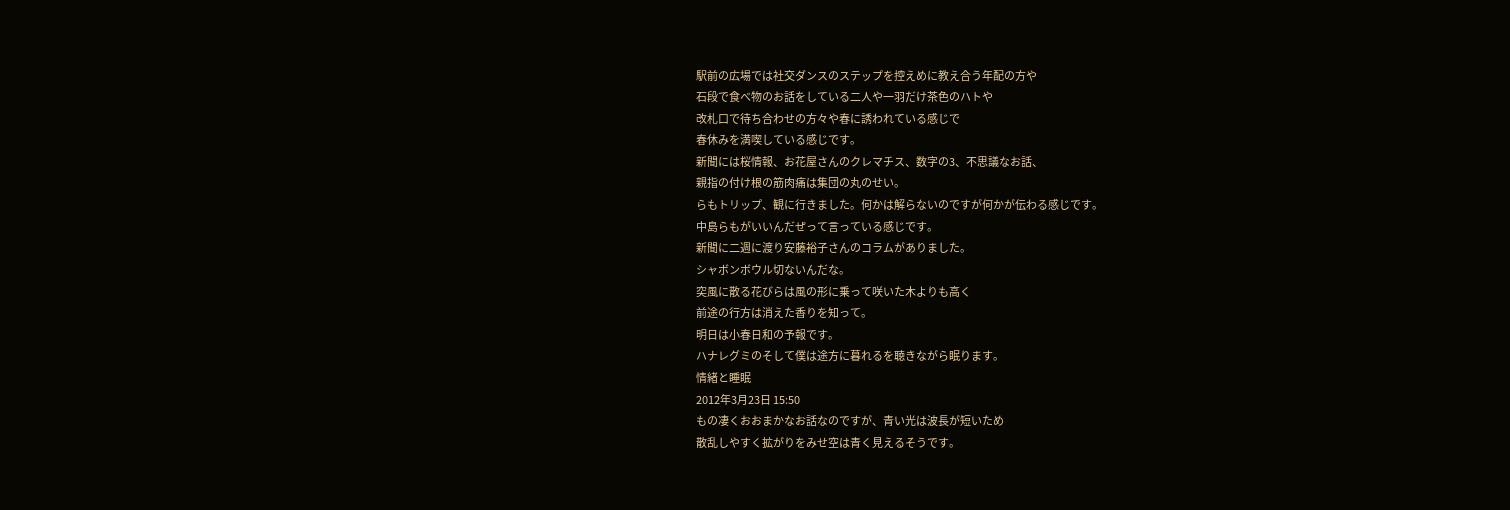駅前の広場では社交ダンスのステップを控えめに教え合う年配の方や
石段で食べ物のお話をしている二人や一羽だけ茶色のハトや
改札口で待ち合わせの方々や春に誘われている感じで
春休みを満喫している感じです。
新聞には桜情報、お花屋さんのクレマチス、数字の3、不思議なお話、
親指の付け根の筋肉痛は集団の丸のせい。
らもトリップ、観に行きました。何かは解らないのですが何かが伝わる感じです。
中島らもがいいんだぜって言っている感じです。
新聞に二週に渡り安藤裕子さんのコラムがありました。
シャボンボウル切ないんだな。
突風に散る花びらは風の形に乗って咲いた木よりも高く
前途の行方は消えた香りを知って。
明日は小春日和の予報です。
ハナレグミのそして僕は途方に暮れるを聴きながら眠ります。
情緒と睡眠
2012年3月23日 15:50
もの凄くおおまかなお話なのですが、青い光は波長が短いため
散乱しやすく拡がりをみせ空は青く見えるそうです。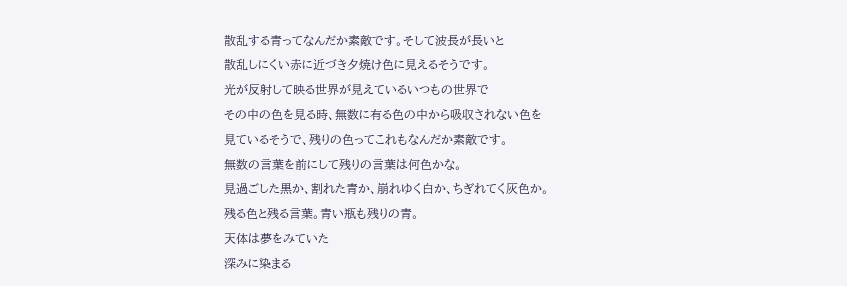散乱する青ってなんだか素敵です。そして波長が長いと
散乱しにくい赤に近づき夕焼け色に見えるそうです。
光が反射して映る世界が見えているいつもの世界で
その中の色を見る時、無数に有る色の中から吸収されない色を
見ているそうで、残りの色ってこれもなんだか素敵です。
無数の言葉を前にして残りの言葉は何色かな。
見過ごした黒か、割れた青か、崩れゆく白か、ちぎれてく灰色か。
残る色と残る言葉。青い瓶も残りの青。
天体は夢をみていた
深みに染まる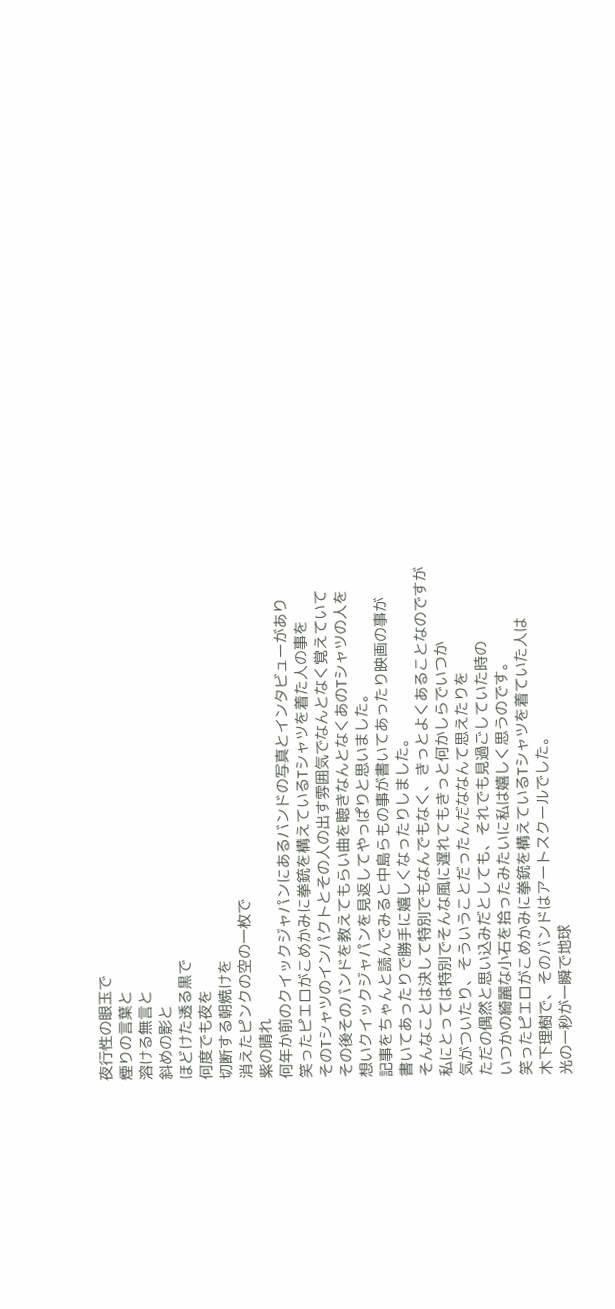夜行性の眼玉で
煙りの言葉と
溶ける無言と
斜めの影と
ほどけた透る黒で
何度でも夜を
切断する朝焼けを
消えたピンクの空の一枚で
紫の晴れ
何年か前のクイックジャパンにあるバンドの写真とインタビューがあり
笑ったピエロがこめかみに拳銃を構えているTシャツを着た人の事を
そのTシャツのインパクトとその人の出す雰囲気でなんとなく覚えていて
その後そのバンドを教えてもらい曲を聴きなんとなくあのTシャツの人を
想いクイックジャパンを見返してやっぱりと思いました。
記事をちゃんと読んでみると中島らもの事が書いてあったり映画の事が
書いてあったりで勝手に嬉しくなったりしました。
そんなことは決して特別でもなんでもなく、きっとよくあることなのですが
私にとっては特別でそんな風に遅れてもきっと何かしらでいつか
気がついたり、そういうことだったんだななんて思えたりを
ただの偶然と思い込みだとしても、それでも見過ごしていた時の
いつかの綺麗な小石を拾ったみたいに私は嬉しく思うのです。
笑ったピエロがこめかみに拳銃を構えているTシャツを着ていた人は
木下理樹で、そのバンドはアートスクールでした。
光の一秒が一瞬で地球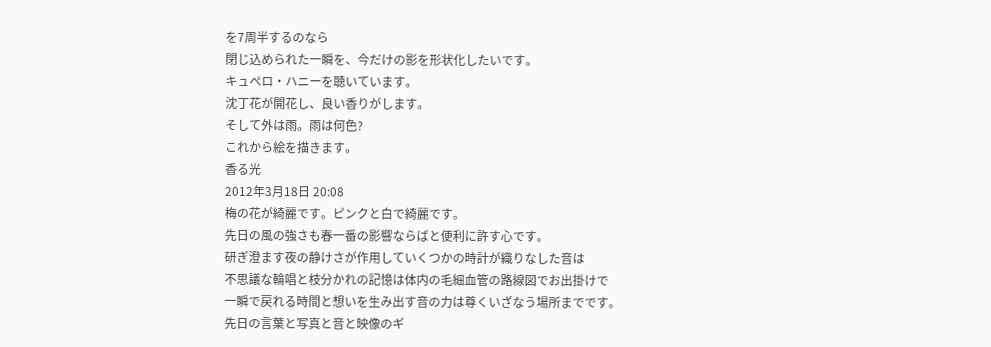を7周半するのなら
閉じ込められた一瞬を、今だけの影を形状化したいです。
キュぺロ・ハニーを聴いています。
沈丁花が開花し、良い香りがします。
そして外は雨。雨は何色?
これから絵を描きます。
香る光
2012年3月18日 20:08
梅の花が綺麗です。ピンクと白で綺麗です。
先日の風の強さも春一番の影響ならばと便利に許す心です。
研ぎ澄ます夜の静けさが作用していくつかの時計が織りなした音は
不思議な輪唱と枝分かれの記憶は体内の毛細血管の路線図でお出掛けで
一瞬で戻れる時間と想いを生み出す音の力は尊くいざなう場所までです。
先日の言葉と写真と音と映像のギ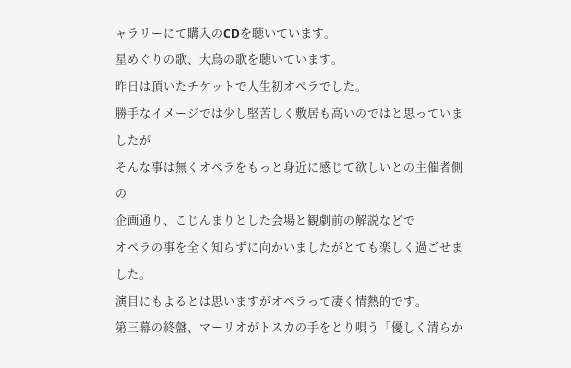ャラリーにて購入のCDを聴いています。
星めぐりの歌、大烏の歌を聴いています。
昨日は頂いたチケットで人生初オペラでした。
勝手なイメージでは少し堅苦しく敷居も高いのではと思っていましたが
そんな事は無くオペラをもっと身近に感じて欲しいとの主催者側の
企画通り、こじんまりとした会場と観劇前の解説などで
オペラの事を全く知らずに向かいましたがとても楽しく過ごせました。
演目にもよるとは思いますがオペラって凄く情熱的です。
第三幕の終盤、マーリオがトスカの手をとり唄う「優しく清らか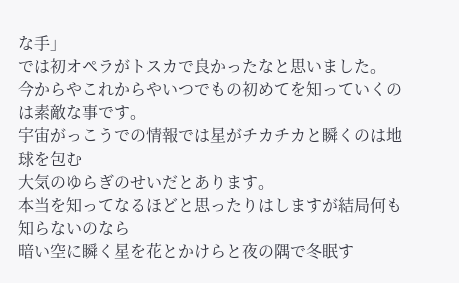な手」
では初オペラがトスカで良かったなと思いました。
今からやこれからやいつでもの初めてを知っていくのは素敵な事です。
宇宙がっこうでの情報では星がチカチカと瞬くのは地球を包む
大気のゆらぎのせいだとあります。
本当を知ってなるほどと思ったりはしますが結局何も知らないのなら
暗い空に瞬く星を花とかけらと夜の隅で冬眠す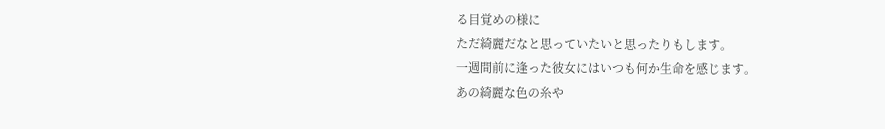る目覚めの様に
ただ綺麗だなと思っていたいと思ったりもします。
一週間前に逢った彼女にはいつも何か生命を感じます。
あの綺麗な色の糸や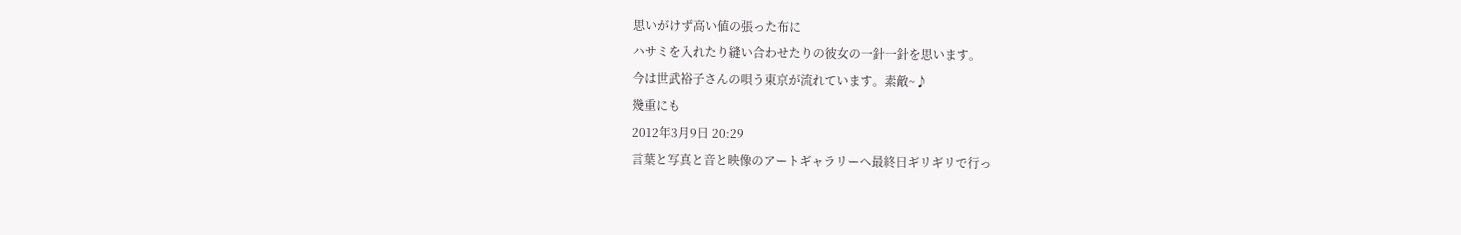思いがけず高い値の張った布に
ハサミを入れたり縫い合わせたりの彼女の一針一針を思います。
今は世武裕子さんの唄う東京が流れています。素敵~♪
幾重にも
2012年3月9日 20:29
言葉と写真と音と映像のアートギャラリーへ最終日ギリギリで行っ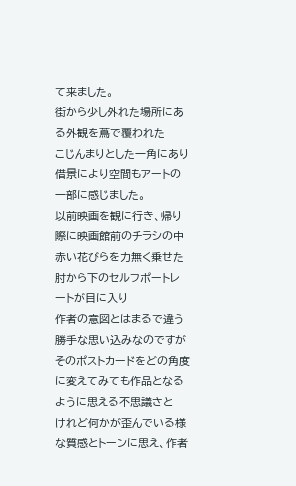て来ました。
街から少し外れた場所にある外観を蔦で覆われた
こじんまりとした一角にあり借景により空間もアートの一部に感じました。
以前映画を観に行き、帰り際に映画館前のチラシの中
赤い花びらを力無く乗せた肘から下のセルフポートレートが目に入り
作者の意図とはまるで違う勝手な思い込みなのですが
そのポストカードをどの角度に変えてみても作品となるように思える不思議さと
けれど何かが歪んでいる様な質感とトーンに思え、作者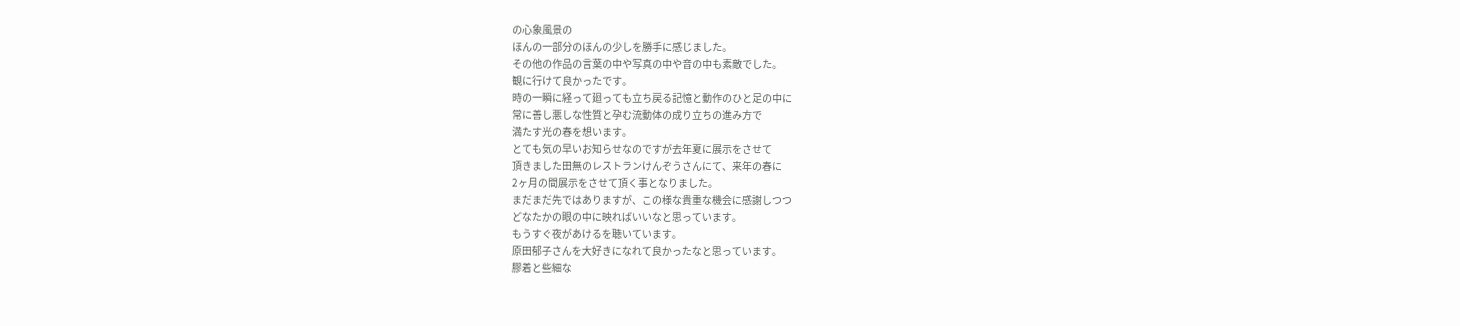の心象風景の
ほんの一部分のほんの少しを勝手に感じました。
その他の作品の言葉の中や写真の中や音の中も素敵でした。
観に行けて良かったです。
時の一瞬に経って廻っても立ち戻る記憶と動作のひと足の中に
常に善し悪しな性質と孕む流動体の成り立ちの進み方で
満たす光の春を想います。
とても気の早いお知らせなのですが去年夏に展示をさせて
頂きました田無のレストランけんぞうさんにて、来年の春に
2ヶ月の間展示をさせて頂く事となりました。
まだまだ先ではありますが、この様な貴重な機会に感謝しつつ
どなたかの眼の中に映ればいいなと思っています。
もうすぐ夜があけるを聴いています。
原田郁子さんを大好きになれて良かったなと思っています。
膠着と些細な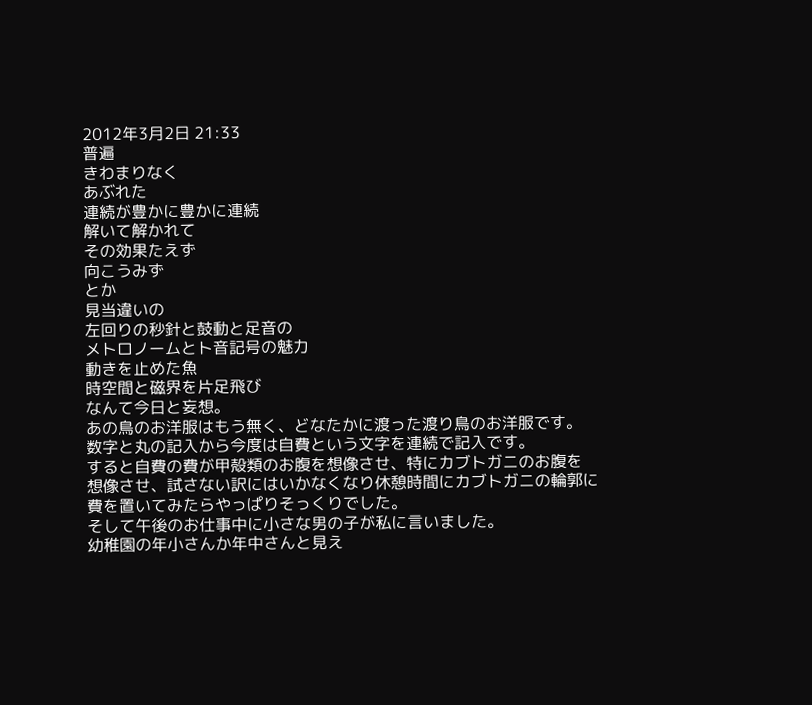2012年3月2日 21:33
普遍
きわまりなく
あぶれた
連続が豊かに豊かに連続
解いて解かれて
その効果たえず
向こうみず
とか
見当違いの
左回りの秒針と鼓動と足音の
メトロノームとト音記号の魅力
動きを止めた魚
時空間と磁界を片足飛び
なんて今日と妄想。
あの鳥のお洋服はもう無く、どなたかに渡った渡り鳥のお洋服です。
数字と丸の記入から今度は自費という文字を連続で記入です。
すると自費の費が甲殻類のお腹を想像させ、特にカブトガニのお腹を
想像させ、試さない訳にはいかなくなり休憩時間にカブトガニの輪郭に
費を置いてみたらやっぱりそっくりでした。
そして午後のお仕事中に小さな男の子が私に言いました。
幼稚園の年小さんか年中さんと見え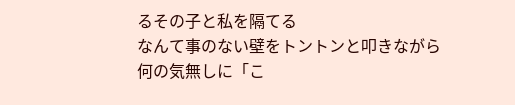るその子と私を隔てる
なんて事のない壁をトントンと叩きながら
何の気無しに「こ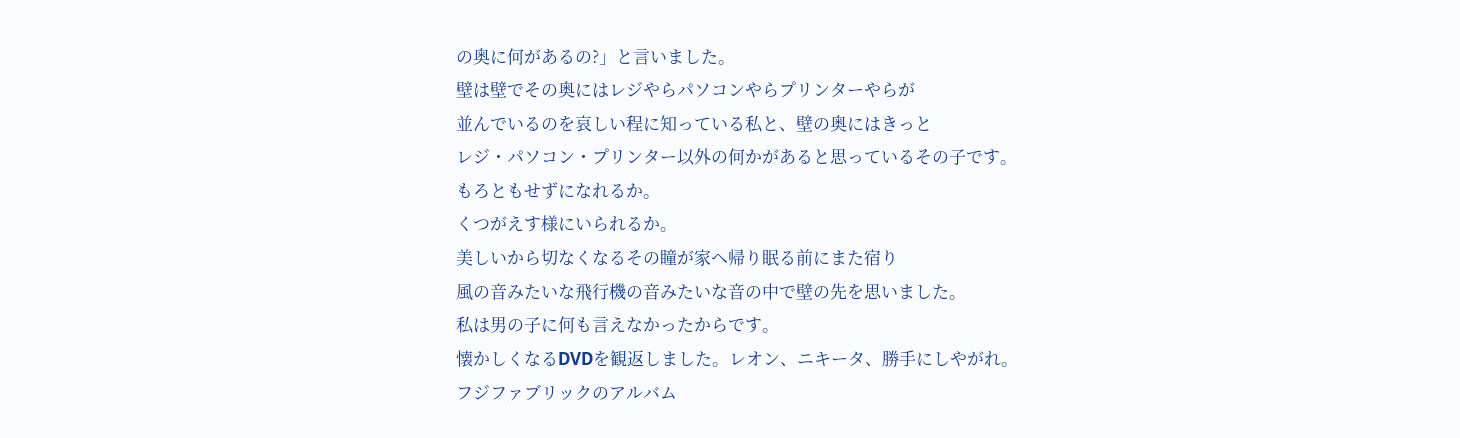の奥に何があるの?」と言いました。
壁は壁でその奥にはレジやらパソコンやらプリンターやらが
並んでいるのを哀しい程に知っている私と、壁の奥にはきっと
レジ・パソコン・プリンター以外の何かがあると思っているその子です。
もろともせずになれるか。
くつがえす様にいられるか。
美しいから切なくなるその瞳が家へ帰り眠る前にまた宿り
風の音みたいな飛行機の音みたいな音の中で壁の先を思いました。
私は男の子に何も言えなかったからです。
懐かしくなるDVDを観返しました。レオン、ニキータ、勝手にしやがれ。
フジファブリックのアルバム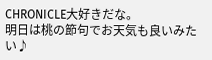CHRONICLE大好きだな。
明日は桃の節句でお天気も良いみたい♪